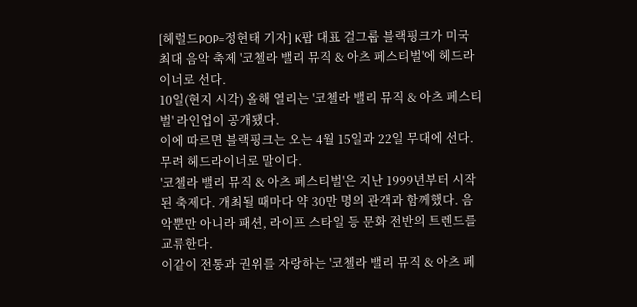[헤럴드POP=정현태 기자] K팝 대표 걸그룹 블랙핑크가 미국 최대 음악 축제 '코첼라 밸리 뮤직 & 아츠 페스티벌'에 헤드라이너로 선다.
10일(현지 시각) 올해 열리는 '코첼라 밸리 뮤직 & 아츠 페스티벌' 라인업이 공개됐다.
이에 따르면 블랙핑크는 오는 4월 15일과 22일 무대에 선다. 무려 헤드라이너로 말이다.
'코첼라 밸리 뮤직 & 아츠 페스티벌'은 지난 1999년부터 시작된 축제다. 개최될 때마다 약 30만 명의 관객과 함께했다. 음악뿐만 아니라 패션, 라이프 스타일 등 문화 전반의 트렌드를 교류한다.
이같이 전통과 권위를 자랑하는 '코첼라 밸리 뮤직 & 아츠 페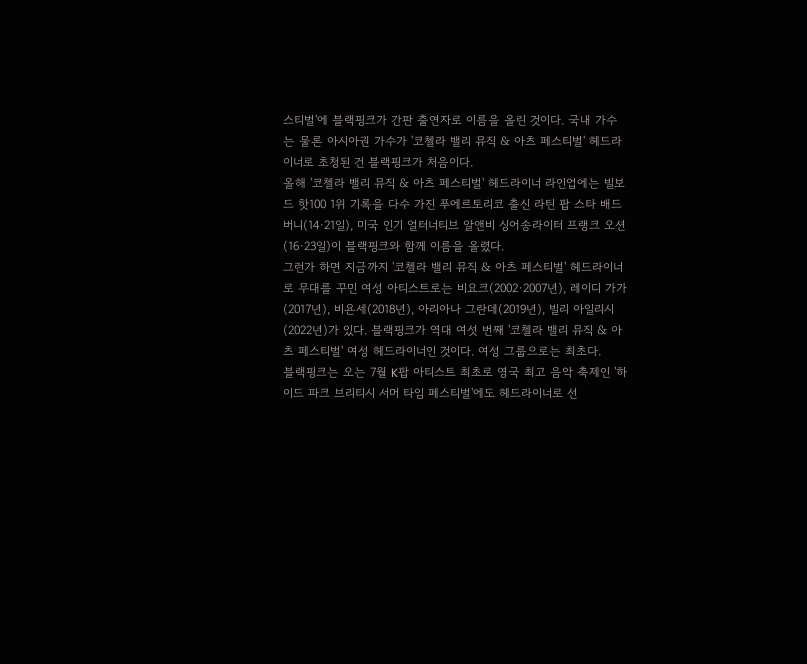스티벌'에 블랙핑크가 간판 출연자로 이름을 올린 것이다. 국내 가수는 물론 아시아권 가수가 '코첼라 밸리 뮤직 & 아츠 페스티벌' 헤드라이너로 초청된 건 블랙핑크가 처음이다.
올해 '코첼라 밸리 뮤직 & 아츠 페스티벌' 헤드라이너 라인업에는 빌보드 핫100 1위 기록을 다수 가진 푸에르토리코 출신 라틴 팝 스타 배드 버니(14·21일), 미국 인기 얼터너티브 알앤비 싱어송라이터 프랭크 오션(16·23일)이 블랙핑크와 함께 이름을 올렸다.
그런가 하면 지금까지 '코첼라 밸리 뮤직 & 아츠 페스티벌' 헤드라이너로 무대를 꾸민 여성 아티스트로는 비요크(2002·2007년), 레이디 가가(2017년), 비욘세(2018년), 아리아나 그란데(2019년), 빌리 아일리시(2022년)가 있다. 블랙핑크가 역대 여섯 번째 '코첼라 밸리 뮤직 & 아츠 페스티벌' 여성 헤드라이너인 것이다. 여성 그룹으로는 최초다.
블랙핑크는 오는 7월 K팝 아티스트 최초로 영국 최고 음악 축제인 '하이드 파크 브리티시 서머 타임 페스티벌'에도 헤드라이너로 선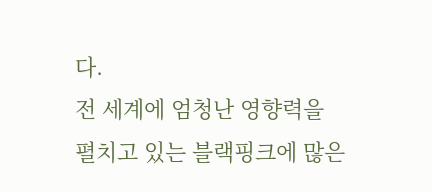다.
전 세계에 엄청난 영향력을 펼치고 있는 블랙핑크에 많은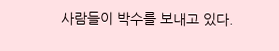사람들이 박수를 보내고 있다.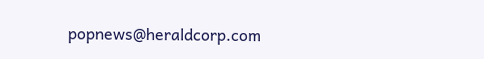popnews@heraldcorp.com